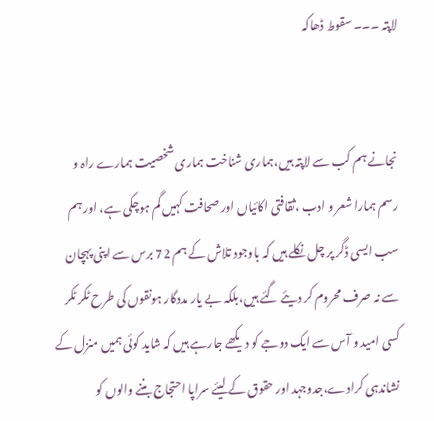لاپتہ ۔۔۔ سقوط ڈھاکہ


نجانے ہم کب سے لاپتہ ہیں،ہماری شناخت ہماری شخصیت ہمارے راہ و رسم ہمارا شعر و ادب ،ثقافتی اکائیاں اور صحافت کہیں گم ہوچکی ہے، اور ہم سب ایسی ڈگر پر چل نکلے ہیں کہ باوجود تلاش کے ہم 72 برس سے اپنی پہچان سے نہ صرف محروم کر دیئے گئے ہیں،بلکہ بے یار مددگار ہونقوں کی طرح ٹکر ٹکر کسی امید و آس سے ایک دوجے کو دیکھے جارہے ہیں کہ شاید کوئی ہمیں منزل کے نشاندہی کرادے،جدوجہد اور حقوق کے لیئے سراپا احتجاج بننے والوں کو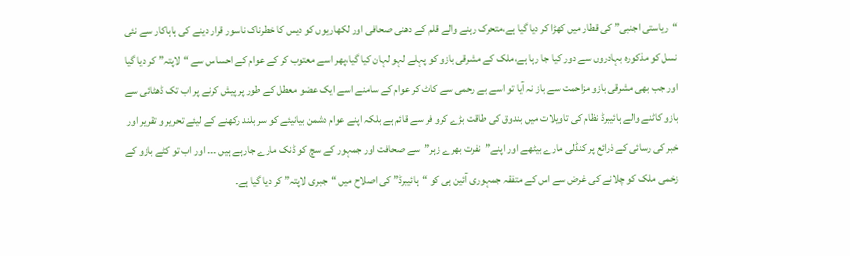“ریاستی اجنبی” کی قطار میں کھڑا کر دیا گیا ہے،متحرک رہنے والے قلم کے دھنی صحافی اور لکھاریوں کو دیس کا خطرناک ناسور قرار دینے کی ہاہاکار سے نئی نسل کو مذکورہ بہادروں سے دور کیا جا رہا ہے،ملک کے مشرقی بازو کو پہلے لہو لہان کیا گیا،پھر اسے معتوب کر کے عوام کے احساس سے “لاپتہ” کر دیا گیا اور جب بھی مشرقی بازو مزاحمت سے باز نہ آیا تو اسے بے رحمی سے کاٹ کر عوام کے سامنے اسے ایک عضو معطل کے طور پر پیش کرنے پر اب تک ڈھٹائی سے بازو کاٹنے والے ہائیبرڈ نظام کی تاویلات میں بندوق کی طاقت بڑے کرو فر سے قائم ہے بلکہ اپنے عوام دشمن بیانیئے کو سر بلند رکھنے کے لیئے تحریر و تقریر اور خبر کی رسائی کے ذرائع پر کنڈلی مارے بیٹھے اور اپنے”نفرت بھرے زہر”سے صحافت اور جمہور کے سچ کو ڈنک مارے جارہے ہیں ۔۔۔ اور اب تو کٹے بازو کے زخمی ملک کو چلانے کی غرض سے اس کے متفقہ جمہوری آئین ہی کو “ہائیبرڈ” کی اصلاح میں “جبری لاپتہ” کر دیا گیا ہے۔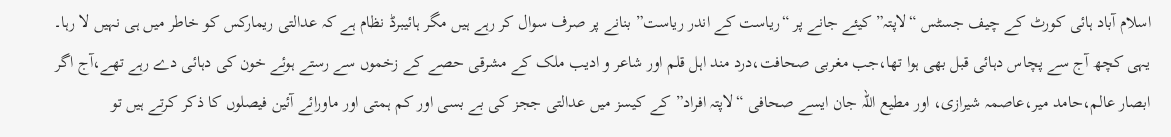اسلام آباد ہائی کورٹ کے چیف جسٹس “لاپتہ” کیئے جانے پر “ریاست کے اندر ریاست” بنانے پر صرف سوال کر رہے ہیں مگر ہائیبرڈ نظام ہے کہ عدالتی ریمارکس کو خاطر میں ہی نہیں لا رہا۔
یہی کچھ آج سے پچاس دہائی قبل بھی ہوا تھا،جب مغربی صحافت،درد مند اہل قلم اور شاعر و ادیب ملک کے مشرقی حصے کے زخموں سے رستے ہوئے خون کی دہائی دے رہے تھے،آج اگر ابصار عالم،حامد میر،عاصمہ شیرازی، اور مطیع اللہ جان ایسے صحافی “لاپتہ افراد”کے کیسز میں عدالتی ججز کی بے بسی اور کم ہمتی اور ماورائے آئین فیصلوں کا ذکر کرتے ہیں تو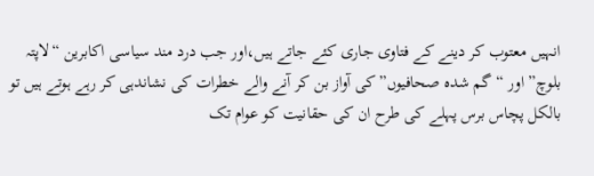انہیں معتوب کر دینے کے فتاوی جاری کئے جاتے ہیں،اور جب درد مند سیاسی اکابرین “لاپتہ بلوچ”اور “گم شدہ صحافیوں”کی آواز بن کر آنے والے خطرات کی نشاندہی کر رہے ہوتے ہیں تو بالکل پچاس برس پہلے کی طرح ان کی حقانیت کو عوام تک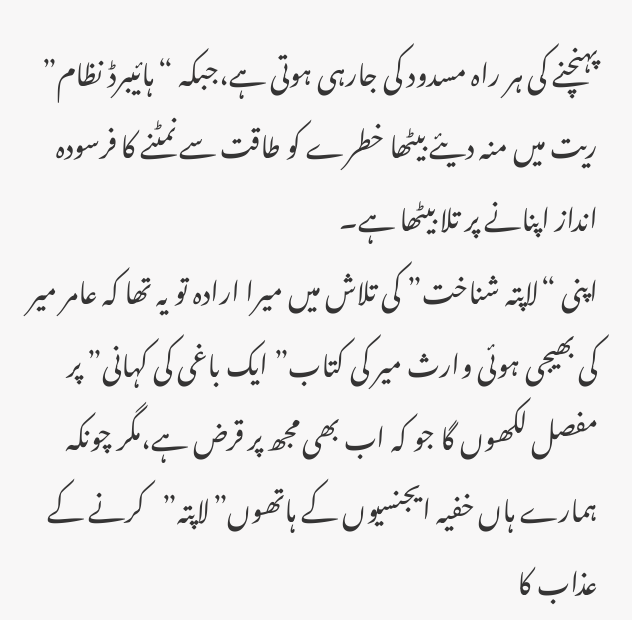پہنچنے کی ہر راہ مسدود کی جارہی ہوتی ہے،جبکہ “ہائیبرڈ نظام” ریت میں منہ دیئے بیٹھا خطرے کو طاقت سے نمٹنے کا فرسودہ انداز اپنانے پر تلا بیٹھا ہے۔
اپنی “لاپتہ شناخت” کی تلاش میں میرا ارادہ تو یہ تھا کہ عامر میر کی بھیجی ہوئی وارث میر کی کتاب” ایک باغی کی کہانی” پر مفصل لکھوں گا جو کہ اب بھی مجھ پر قرض ہے،مگر چونکہ ہمارے ہاں خفیہ ایجنسیوں کے ہاتھوں”لاپتہ”کرنے کے عذاب کا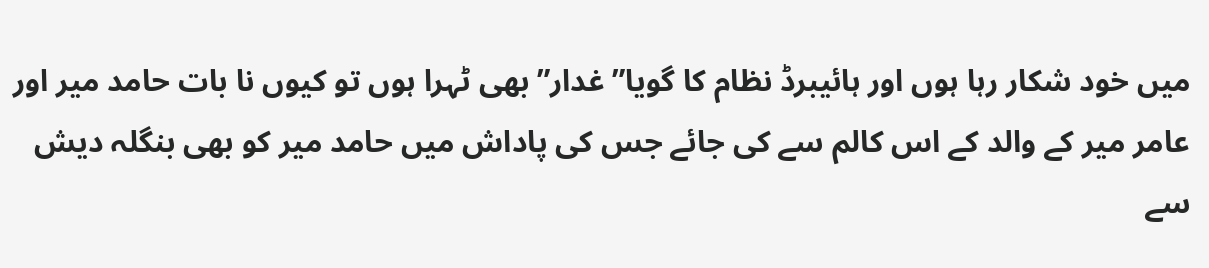میں خود شکار رہا ہوں اور ہائیبرڈ نظام کا گویا”غدار” بھی ٹہرا ہوں تو کیوں نا بات حامد میر اور عامر میر کے والد کے اس کالم سے کی جائے جس کی پاداش میں حامد میر کو بھی بنگلہ دیش سے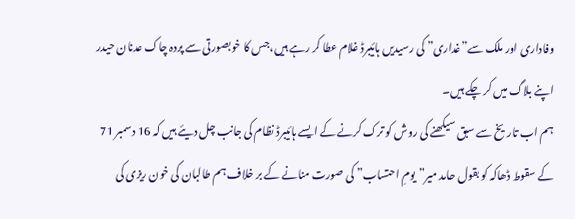وفاداری اور ملک سے”غداری” کی رسیدیں ہائیبرڈ غلام عطا کر رہے ہیں،جس کا خوبصورتی سے پردہ چاک عدنان حیدر اپنے بلاگ میں کر چکے ہیں۔
ہم اب تاریخ سے سبق سیکھنے کی روش کو ترک کرنے کے ایسے ہائیبرڈ نظام کی جانب چل دیئے ہیں کہ 16 دسمبر 71 کے سقوط ڈھاکہ کو بقول حامد میر”یومِ احتساب” کی صورت منانے کے بر خلاف ہم طالبان کی خون ریزی کی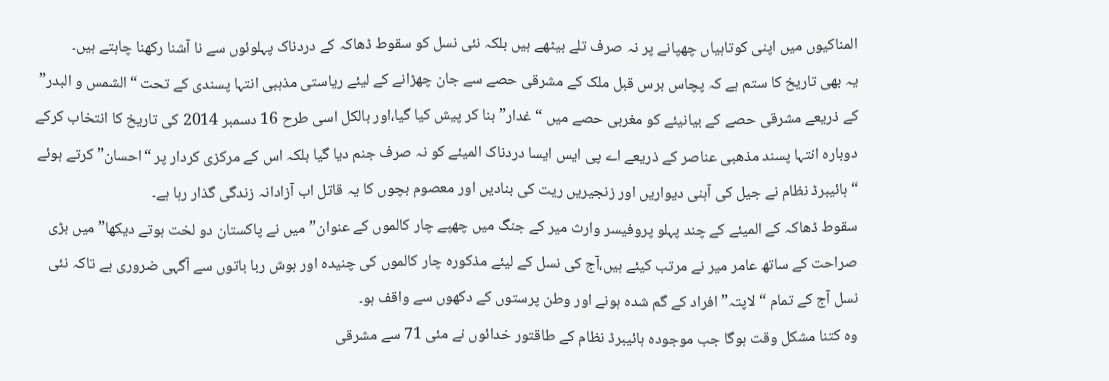المناکیوں میں اپنی کوتاہیاں چھپانے پر نہ صرف تلے بیٹھے ہیں بلکہ نئی نسل کو سقوط ڈھاکہ کے دردناک پہلوئوں سے نا آشنا رکھنا چاہتے ہیں۔
یہ بھی تاریخ کا ستم ہے کہ پچاس برس قبل ملک کے مشرقی حصے سے جان چھڑانے کے لیئے ریاستی مذہبی انتہا پسندی کے تحت “الشمس و البدر” کے ذریعے مشرقی حصے کے بیانیئے کو مغربی حصے میں “غدار” بنا کر پیش کیا گیا،اور بالکل اسی طرح 16 دسمبر 2014 کی تاریخ کا انتخاب کرکے دوبارہ انتہا پسند مذھبی عناصر کے ذریعے اے پی ایس ایسا دردناک المیئے کو نہ صرف جنم دیا گیا بلکہ اس کے مرکزی کردار پر “احسان” کرتے ہوئے “ہائیبرڈ نظام نے جیل کی آہنی دیواریں اور زنجیریں ریت کی بنادیں اور معصوم بچوں کا یہ قاتل اب آزادانہ زندگی گذار رہا ہے۔
سقوط ڈھاکہ کے المیئے کے چند پہلو پروفیسر وارث میر کے جنگ میں چھپے چار کالموں کے عنوان”میں نے پاکستان دو لخت ہوتے دیکھا” میں بڑی صراحت کے ساتھ عامر میر نے مرتب کیئے ہیں،آج کی نسل کے لیئے مذکورہ چار کالموں کی چنیدہ اور ہوش ربا باتوں سے آگہی ضروری ہے تاکہ نئی نسل آج کے تمام “لاپتہ” افراد کے گم شدہ ہونے اور وطن پرستوں کے دکھوں سے واقف ہو۔
وہ کتنا مشکل وقت ہوگا جب موجودہ ہائیبرڈ نظام کے طاقتور خدائوں نے مئی 71 سے مشرقی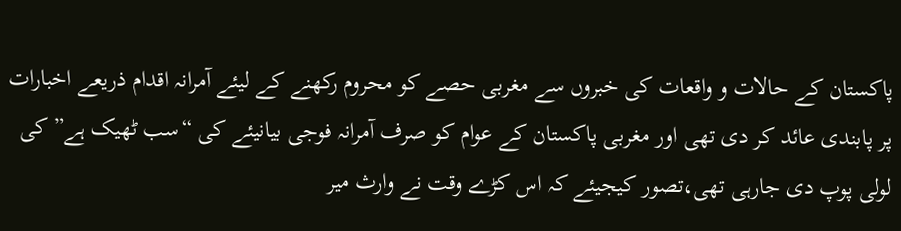پاکستان کے حالات و واقعات کی خبروں سے مغربی حصے کو محروم رکھنے کے لیئے آمرانہ اقدام ذریعے اخبارات پر پابندی عائد کر دی تھی اور مغربی پاکستان کے عوام کو صرف آمرانہ فوجی بیانیئے کی “سب ٹھیک ہے” کی لولی پوپ دی جارہی تھی،تصور کیجیئے کہ اس کڑے وقت نے وارث میر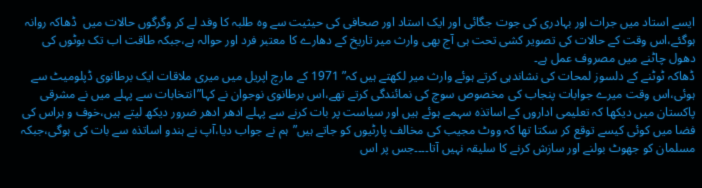ایسے استاد میں جرات اور بہادری کی جوت جگائی اور ایک استاد اور صحافی کی حیثیت سے وہ طلبہ کا وفد لے کر وگرگوں حالات میں  ڈھاکہ روانہ ہوگئے،اس وقت کے حالات کی تصویر کشی تحت ہی آج بھی وارث میر تاریخ کے دھارے کا معتبر فرد اور حوالہ ہے،جبکہ طاقت اب تک بوٹوں کی دھول چاٹنے میں مصروف عمل ہے۔
ڈھاکہ ٹوٹنے کے دلسوز لمحات کی نشاندہی کرتے ہوئے وارث میر لکھتے ہیں کہ” 1971 کے مارچ اپریل میں میری ملاقات ایک برطانوی ڈپلومیٹ سے ہوئی،اس وقت میرے جوابات پنجاب کی مخصوص سوچ کی نمائندگی کرتے تھے،اس برطانوی نوجوان نے کہا”انتخابات سے پہلے میں نے مشرقی پاکستان میں دیکھا کہ تعلیمی اداروں کے اساتذہ سہمے ہوئے ہیں اور سیاست پر بات کرنے سے پہلے ادھر ادھر ضرور دیکھ لیتے ہیں،خوف و ہراس کی فضا میں کوئی کیسے توقع کر سکتا تھا کہ ووٹ مجیب کی مخالف پارٹیوں کو جاتے ہیں”ہم نے جواب دیا،آپ نے ہندو اساتذہ سے بات کی ہوگی،جبکہ مسلمان کو جھوٹ بولنے اور سازش کرنے کا سلیقہ نہیں آتا۔۔۔۔جس پر اس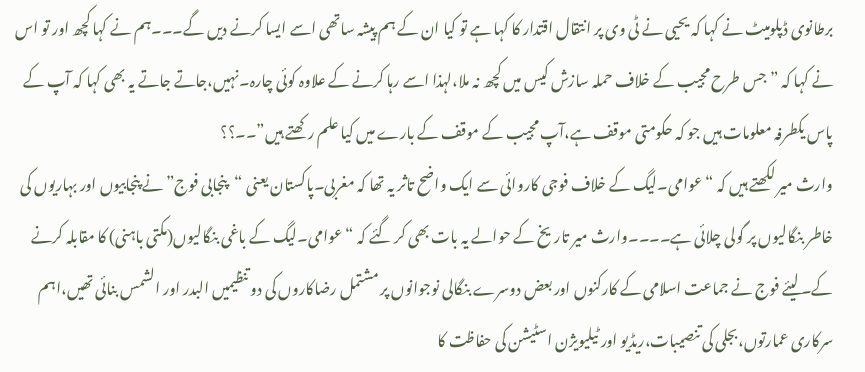برطانوی ڈپلومیٹ نے کہا کہ یحیی نے ٹی وی پر انتقال اقتدار کا کہا ہے تو کیا ان کے ہم پیشہ ساتھی اسے ایسا کرنے دیں گے۔۔۔ہم نے کہا کچھ اور تو اس نے کہا کہ ” جس طرح مجیب کے خلاف حملہ سازش کیس میں کچھ نہ ملا،لہذا اسے رہا کرنے کے علاوہ کوئی چارہ۔نہیں،جاتے جاتے یہ بھی کہا کہ آپ کے پاس یکطرفہ معلومات ہیں جو کہ حکومتی موقف ہے،آپ مجیب کے موقف کے بارے میں کیا علم رکھتے ہیں”۔۔؟؟
وارث میر لکھتے ہیں کہ “عوامی۔لیگ کے خلاف فوجی کاروائی سے ایک واضح تاثر یہ تھا کہ مغربی۔پاکستان یعنی “پنجابی فوج” نے پنجابیوں اور بہاریوں کی خاطر بنگالیوں پر گولی چلائی ہے۔۔۔۔وارث میر تاریخ کے حوالے یہ بات بھی کر گئے کہ “عوامی۔لیگ کے باغی بنگالیوں(مکتی باہنی) کا مقابلہ کرنے کے۔لیئے فوج نے جماعت اسلامی کے کارکنوں اور بعض دوسرے بنگالی نوجوانوں پر مشتمل رضاکاروں کی دو تنظیمیں البدر اور الشمس بنائی تھیں،اہم سرکاری عمارتوں،بجلی کی تنصیبات،ریڈیو اور ٹیلیویژن اسٹیشن کی حفاظت کا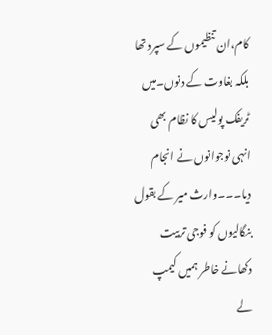کام،ان تنظیموں کے سپرد تھا بلکہ بغاوت کے دنوں۔میں ٹریفک پولیس کا نظام بھی انہی نوجوانوں نے انجام دیا۔۔۔وارث میر کے بقول بنگالیوں کو فوجی تربیت دکھانے خاطر ہمیں کیمپ لے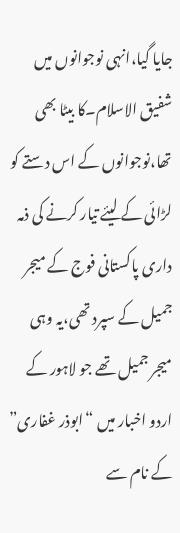جایا گیا،انہی نوجوانوں میں شفیق الاسلام۔کا بیٹا بھی تھا،نوجوانوں کے اس دستے کو لڑائی کے لیئے تیار کرنے کی ذمہ داری پاکستانی فوج کے میجر جمیل کے سپرد تھی،یہ وہی میجر جمیل تھے جو لاہور کے اردو اخبار میں “ابوذر غفاری” کے نام سے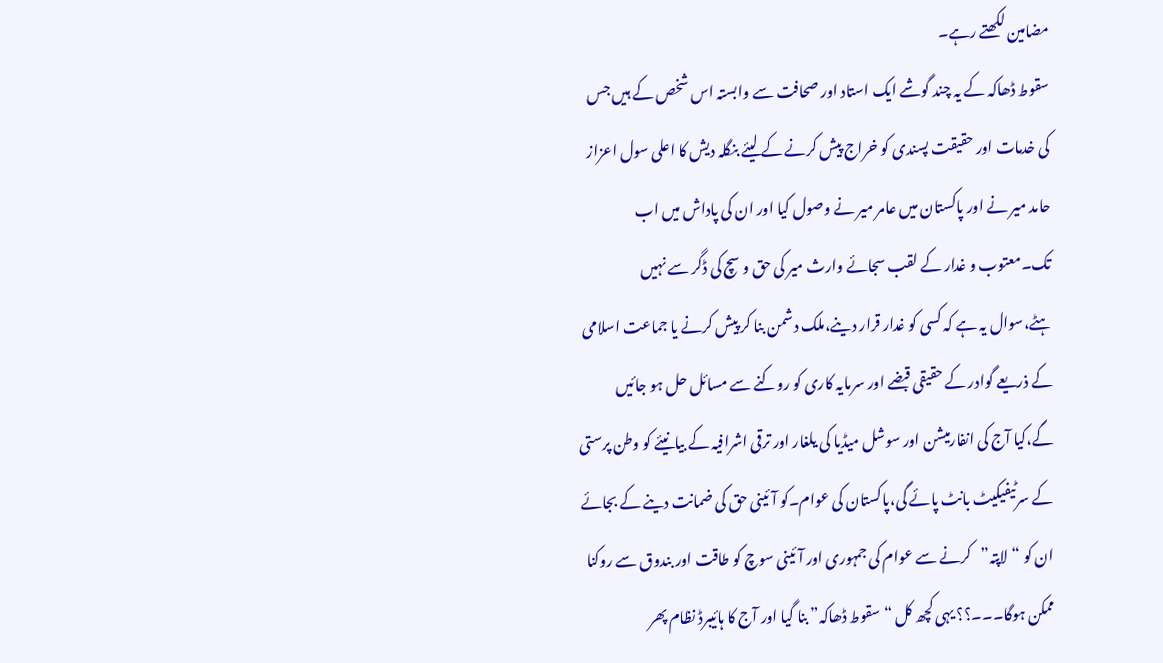مضامین لکھتے رہے۔
سقوط ڈھاکہ کے یہ چند گوشے ایک استاد اور صحافت سے وابستہ اس شخص کے ہیں جس کی خدمات اور حقیقت پسندی کو خراج پیش کرنے کے لیئے بنگلہ دیش کا اعلی سول اعزاز حامد میر نے اور پاکستان میں عامر میر نے وصول کیا اور ان کی پاداش میں اب تک۔معتوب و غدار کے لقب سجائے وارث میر کی حق و سچ کی ڈگر سے نہیں ہٹے،سوال یہ ہے کہ کسی کو غدار قرار دینے،ملک دشمن بنا کر پیش کرنے یا جماعت اسلامی کے ذریعے گوادر کے حقیقی قبضے اور سرمایہ کاری کو روکنے سے مسائل حل ہو جائیں گے،کیا آج کی انفارمیشن اور سوشل میڈیا کی یلغار اور ترقی اشرافیہ کے بیانیئے کو وطن پرستی کے سرٹیفیکیٹ بانٹ پائے گی،پاکستان کی عوام۔کو آئینی حق کی ضمانت دینے کے بجائے ان کو “لاپتہ”کرنے سے عوام کی جمہوری اور آئینی سوچ کو طاقت اور بندوق سے روکنا ممکن ہوگا۔۔۔؟؟ یہی کچھ کل “سقوط ڈھاکہ” بنا گیا اور آج کا ہائیبرڈ نظام پھر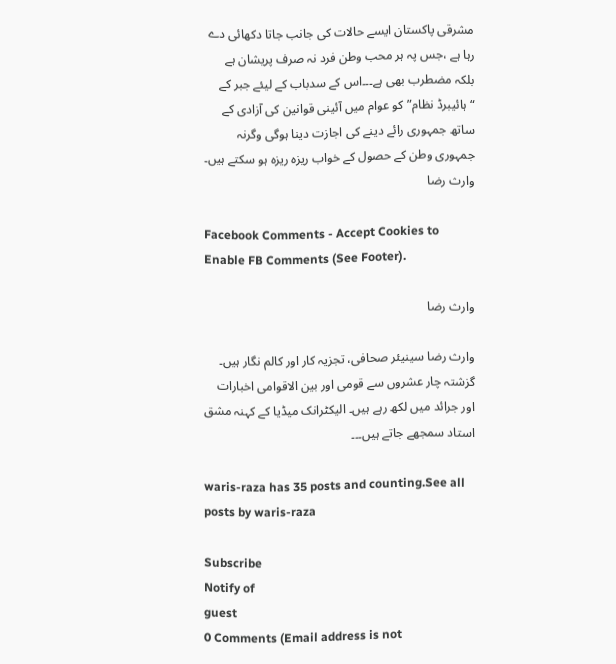مشرقی پاکستان ایسے حالات کی جانب جاتا دکھائی دے رہا ہے ،جس پہ ہر محب وطن فرد نہ صرف پریشان ہے بلکہ مضطرب بھی ہے۔۔۔اس کے سدباب کے لیئے جبر کے “ہائیبرڈ نظام”کو عوام میں آئینی قوانین کی آزادی کے ساتھ جمہوری رائے دینے کی اجازت دینا ہوگی وگرنہ جمہوری وطن کے حصول کے خواب ریزہ ریزہ ہو سکتے ہیں۔
وارث رضا

Facebook Comments - Accept Cookies to Enable FB Comments (See Footer).

وارث رضا

وارث رضا سینیئر صحافی، تجزیہ کار اور کالم نگار ہیں۔ گزشتہ چار عشروں سے قومی اور بین الاقوامی اخبارات اور جرائد میں لکھ رہے ہیں۔ الیکٹرانک میڈیا کے کہنہ مشق استاد سمجھے جاتے ہیں۔۔۔

waris-raza has 35 posts and counting.See all posts by waris-raza

Subscribe
Notify of
guest
0 Comments (Email address is not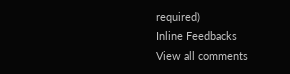required)
Inline Feedbacks
View all comments